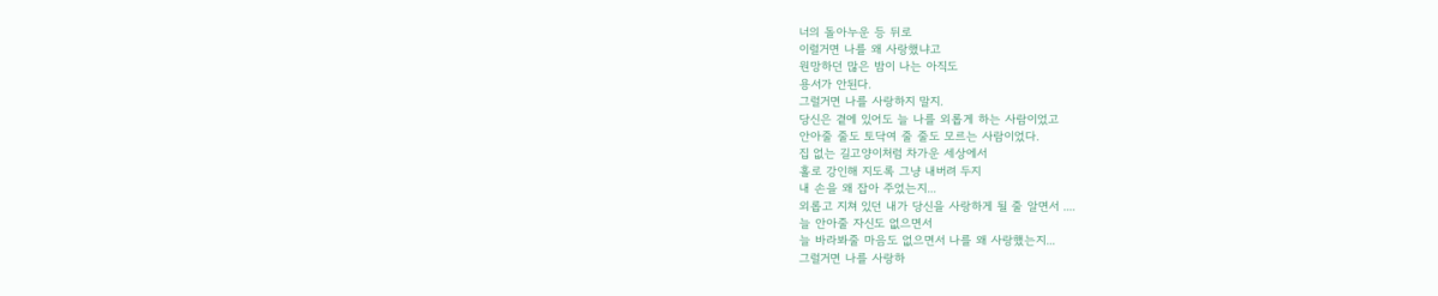너의 돌아누운 등 뒤로
이럴거면 나를 왜 사랑했냐고
원망하던 많은 밤이 나는 아직도
용서가 안된다.
그럴거면 나를 사랑하지 말지.
당신은 곁에 있어도 늘 나를 외롭게 하는 사람이었고
안아줄 줄도 토닥여 줄 줄도 모르는 사람이었다.
집 없는 길고양이처럼 차가운 세상에서
홀로 강인해 지도록 그냥 내버려 두지
내 손을 왜 잡아 주었는지...
외롭고 지쳐 있던 내가 당신을 사랑하게 될 줄 알면서 ....
늘 안아줄 자신도 없으면서
늘 바라봐줄 마음도 없으면서 나를 왜 사랑했는지...
그럴거면 나를 사랑하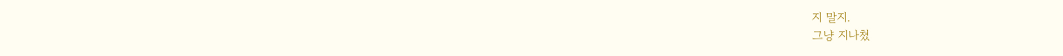지 말지.
그냥 지나쳤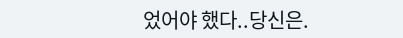었어야 했다..당신은.